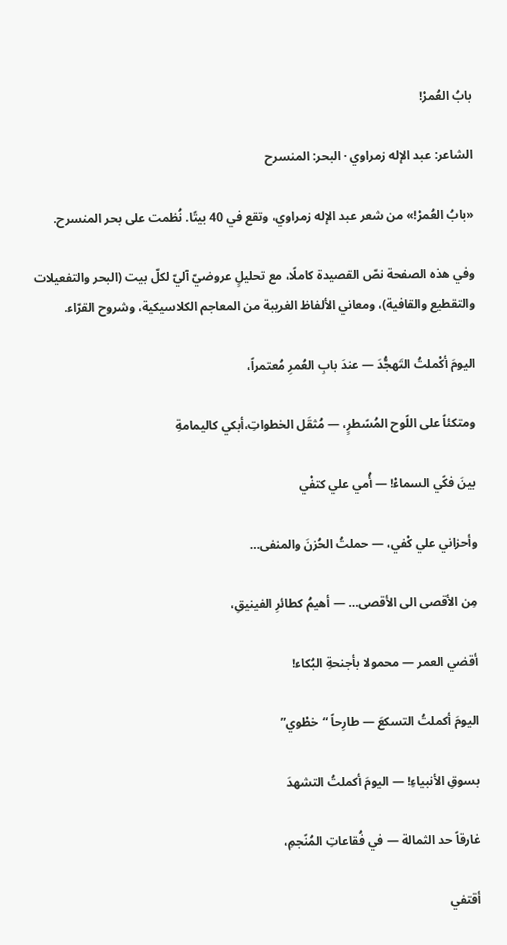بابُ العُمرْ!

الشاعر: عبد الإله زمراوي · البحر: المنسرح

«بابُ العُمرْ!» من شعر عبد الإله زمراوي، وتقع في 40 بيتًا. نُظمت على بحر المنسرح.

وفي هذه الصفحة نصّ القصيدة كاملًا، مع تحليلٍ عروضيّ آليّ لكلّ بيت (البحر والتفعيلات والتقطيع والقافية)، ومعاني الألفاظ الغريبة من المعاجم الكلاسيكية، وشروح القرّاء.

اليومَ أكْملتُ التَهجُّدَ — عندَ بابِ العُمرِ مُعتمراً،

ومتكئاً على اللًوح المُسًطرٍ، — مُثقَل الخطواتِ،أبكي كاليمامةِ

بينَ فكًي السماءْ! — أُمي علي كتفْي

وأحزاني علي كْفي، — حملتُ الحُزنَ والمنفى…

مِن الأقصى الى الأقصى… — أهيمُ كطائرِ الفينيقِ،

أقضي العمر — محمولا بأجنحةِ البُكاء!

اليومَ أكملتُ التسكعَ — طارِحاً “خطْوي”

بسوقِ الأنبياءِ! — اليومَ أكملتُ التشهدَ

غارقاً حد الثمالة — في فُقاعاتِ المُنًجمِ،

أقتفي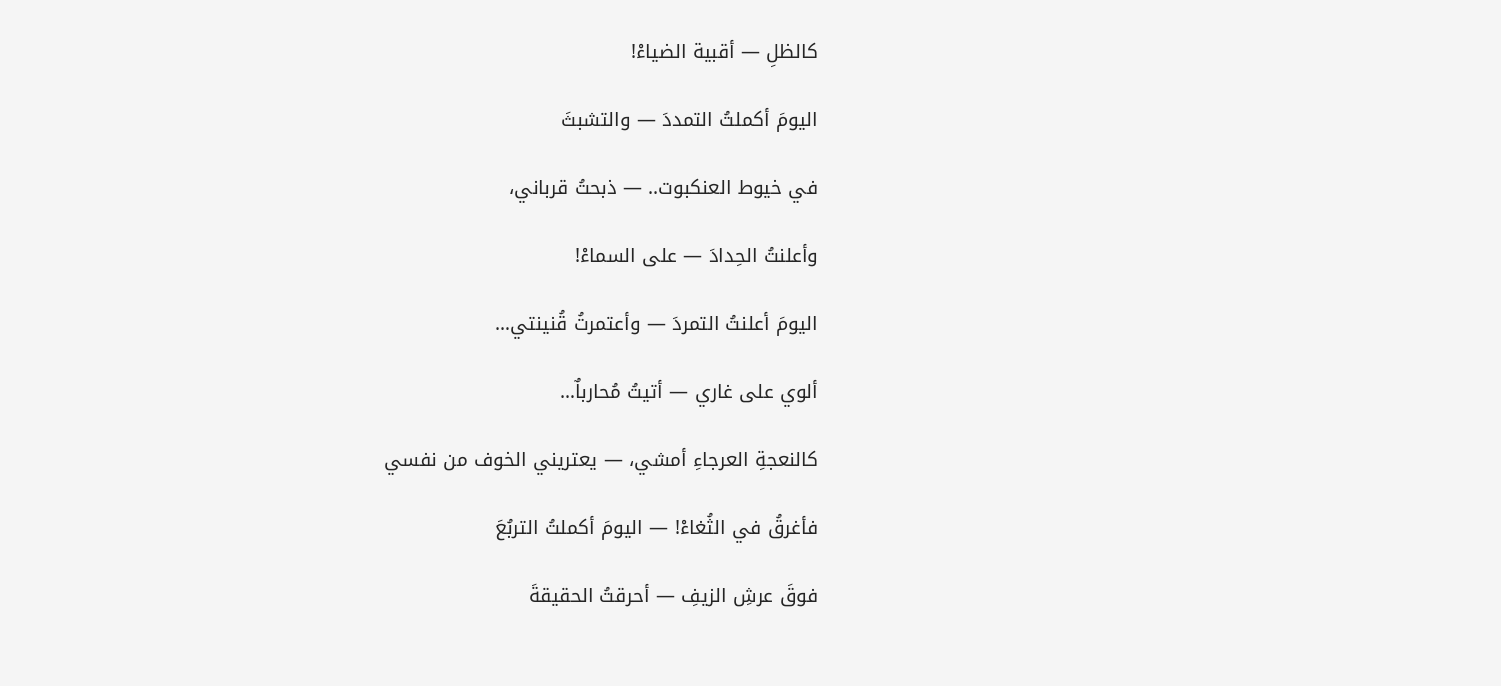كالظلِ — أقبية الضياءْ!

اليومَ أكملتُ التمددَ — والتشبثَ

في خيوط العنكبوت.. — ذبحتُ قرباني،

وأعلنتُ الحِدادَ — على السماءْ!

اليومَ أعلنتُ التمردَ — وأعتمرتُ قُنينتي…

ألوي على غاري — أتيتُ مُحارباٌ…

كالنعجةِ العرجاءِ أمشي، — يعتريني الخوف من نفسي

فأغرقُ في الثُغاءْ! — اليومَ أكملتُ التربُعَ

فوقَ عرشِ الزيفِ — أحرقتُ الحقيقةَ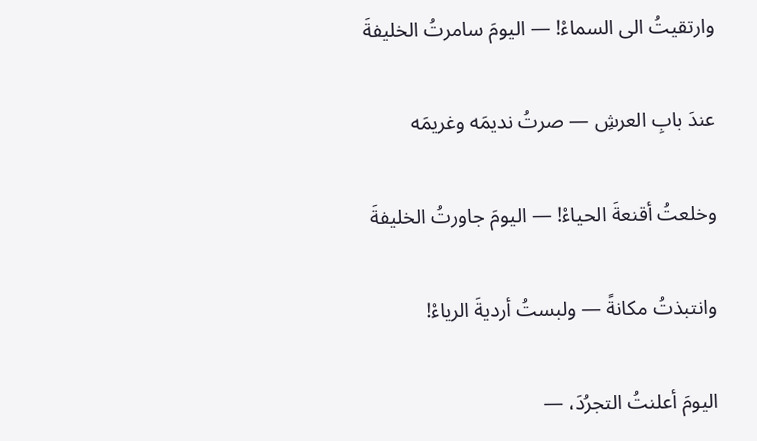وارتقيتُ الى السماءْ! — اليومَ سامرتُ الخليفةَ

عندَ بابِ العرشِ — صرتُ نديمَه وغريمَه

وخلعتُ أقنعةَ الحياءْ! — اليومَ جاورتُ الخليفةَ

وانتبذتُ مكانةً — ولبستُ أرديةَ الرياءْ!

اليومَ أعلنتُ التجرُدَ، —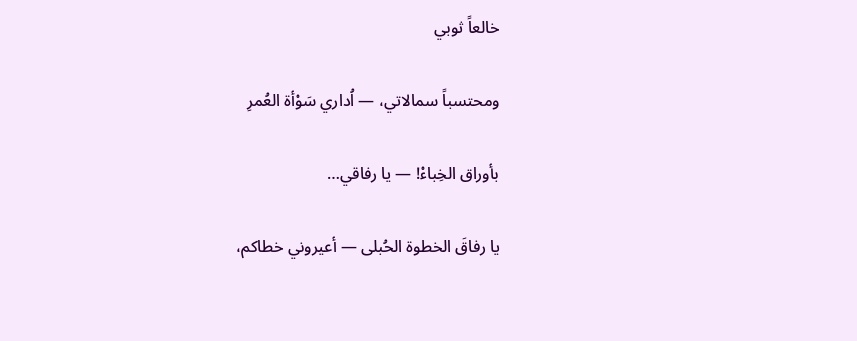خالعاً ثوبي

ومحتسباً سمالاتي، — اُداري سَوْأة العُمرِ

بأوراق الخِباءْ! — يا رفاقي…

يا رفاقَ الخطوة الحُبلى — أعيروني خطاكم،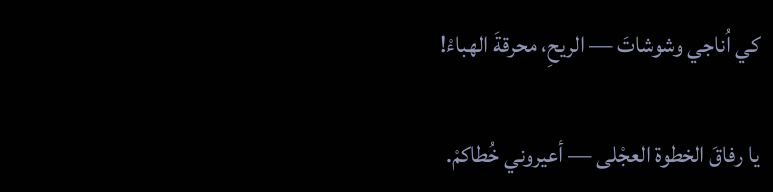كي اُناجي وشوشاتَ — الريحِ، محرقةَ الهباءْ!

يا رفاقَ الخطوة العجْلى — أعيروني خُطاكمْ.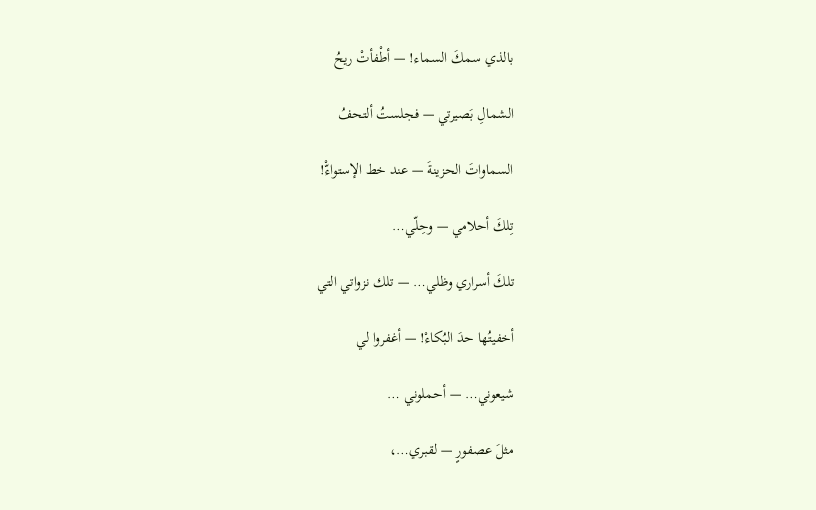بالذي سمكَ السماء! — أطْفأتْ ريحُ

الشمالِ بَصيرتي — فجلستُ ألتحفُ

السماواتَ الحزينةَ — عند خط الإستواءّْ!

تِلكَ أحلامي — وحِلّي…

تلكَ أسراري وظلي… — تلك نزواتي التي

أخفيتُها حدَ البُكاءْ! — أغفروا لي

شيعوني… — أحملوني …

مثلَ عصفورٍ — لقبري…،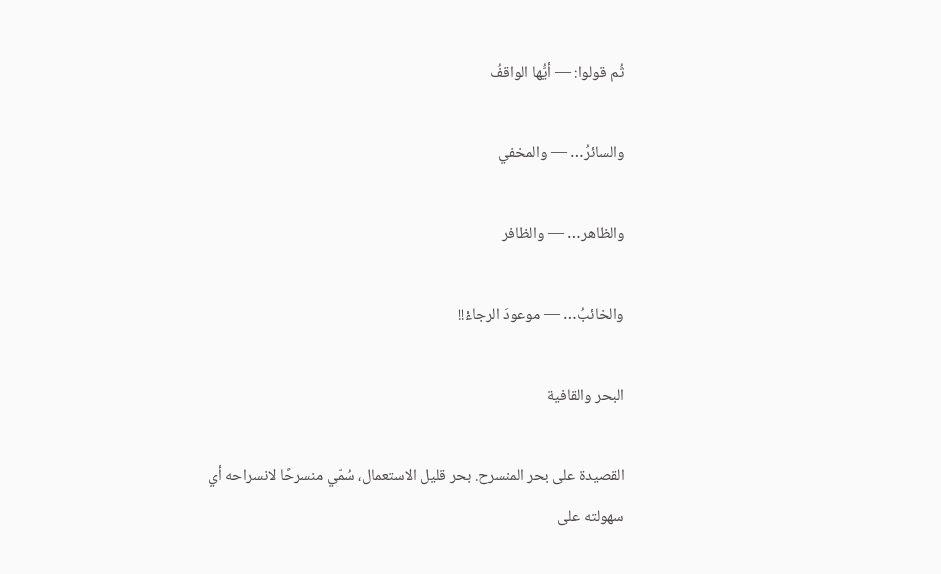ثُم قولوا: — أيُّها الواقفُ

والسائرُ… — والمخفي

والظاهر… — والظافر

والخائبُ… — موعودَ الرجاءْ!!

البحر والقافية

القصيدة على بحر المنسرح. بحر قليل الاستعمال، سُمّي منسرحًا لانسراحه أي سهولته على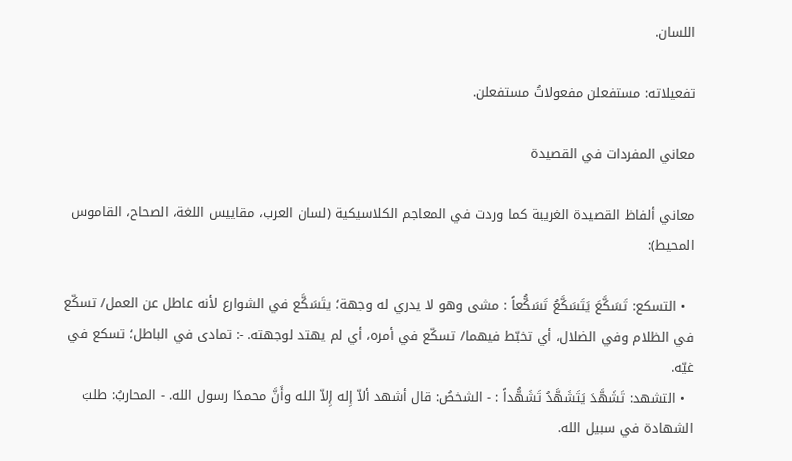اللسان.

تفعيلاته: مستفعلن مفعولاتُ مستفعلن.

معاني المفردات في القصيدة

معاني ألفاظ القصيدة الغريبة كما وردت في المعاجم الكلاسيكية (لسان العرب، مقاييس اللغة، الصحاح، القاموس المحيط):

  • التسكع: تَسَكَّعَ يَتَسَكَّعُ تَسَكُّعاً : مشى وهو لا يدري له وجهة؛ يتَسَكَّع في الشوارع لأنه عاطل عن العمل/ تسكّع في الظلام وفي الضلال، أي تخبّط فيهما/ تسكّع في أمره، أي لم يهتد لوجهته. -: تمادى في الباطل؛ تسكع في غيّه.
  • التشهد: تَشَهَّدَ يَتَشَهَّدُ تَشَهُّداً : - الشخصُ: قال أشهد ألاّ إِله إِلاّ الله وأَنَّ محمدًا رسول الله. - المحاربُ: طلبَ الشهادة في سبيل الله.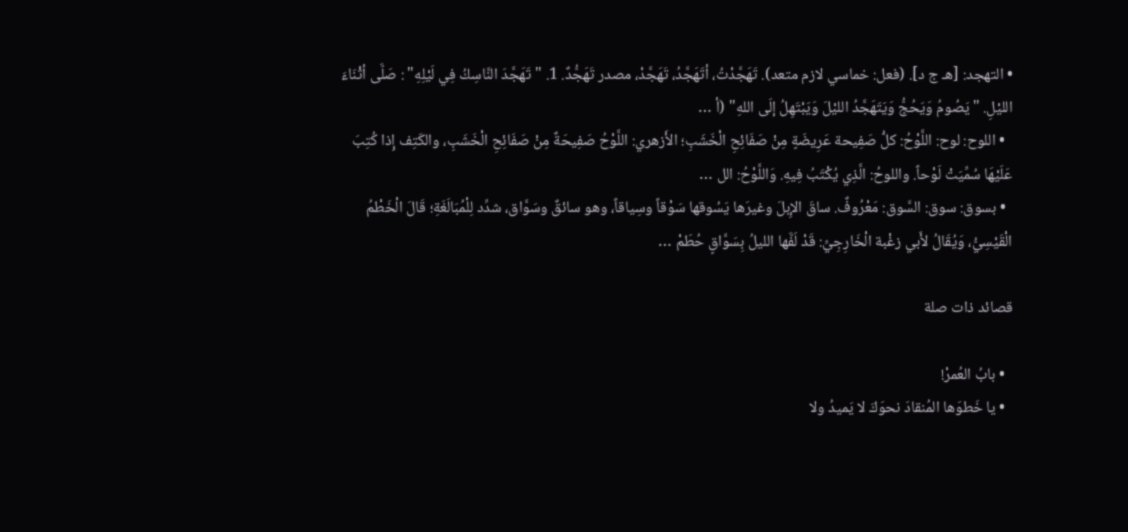• التهجد: [هـ ج د]. (فعل: خماسي لازم متعد). تَهَجَّدْتُ، أتَهَجَّدُ، تَهَجَّدْ، مصدر تَهَجُّدٌ. 1. "تَهَجَّدَ النَّاسِكُ فِي لَيْلِهِ" : صَلَّى أثْنَاءَ الليْلِ. "يَصُومُ وَيَحُجُّ وَيَتَهَجَّدُ الليْلَ وَيَبْتَهِلُ إلَى اللهِ" (أ …
  • اللوح: لوح: اللَّوْحُ: كلُّ صَفِيحة عَرِيضَةٍ مِنْ صَفَائِحِ الْخَشَبِ؛ الأَزهري: اللَّوْحُ صَفِيحَةٌ مِنْ صَفَائِحِ الْخَشَبِ، والكَتِف إِذا كُتِبَ عَلَيْهَا سُمِّيَتْ لَوْحاً. واللوحُ: الَّذِي يُكْتَبُ فِيهِ. وَاللَّوْحُ: الل …
  • بسوق: سوق: السَّوق: مَعْرُوفٌ. ساقَ الإِبلَ وغيرَها يَسُوقها سَوْقاً وسِياقاً، وهو سائقٌ وسَوَّاق، شدِّد لِلْمُبَالَغَةِ؛ قَالَ الْخَطْمُ الْقَيْسِيُّ، وَيُقَالُ لأَبي زغْبة الْخَارِجِيِّ: قَدْ لَفَّها الليلُ بِسَوَّاقٍ حُطَمْ …

قصائد ذات صلة

  • بابُ العُمرْ!
  • يا خَطوَها المُنقادَ نحوَكَ لا يَميدُ ولا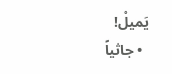يَميلْ!
  • جاثياً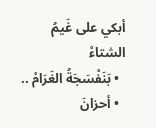أبكي على غَيمُ الشتاءْ
  • بَنَفْسَجَةُ الغَرَامْ ..
  • أحزانَ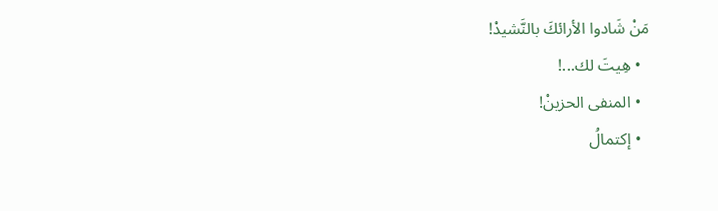مَنْ شَادوا الأرائكَ بالنَّشيدْ!
  • هِيتَ لك...!
  • المنفى الحزينْ!
  • إكتمالُ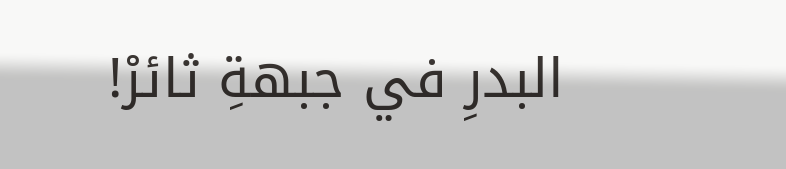البدرِ في جبهةِ ثائرْ!